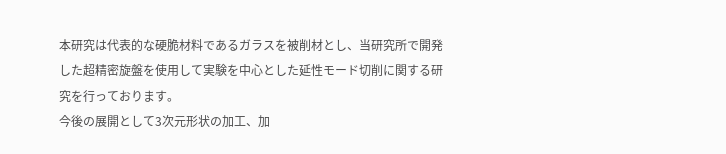本研究は代表的な硬脆材料であるガラスを被削材とし、当研究所で開発した超精密旋盤を使用して実験を中心とした延性モード切削に関する研究を行っております。
今後の展開として3次元形状の加工、加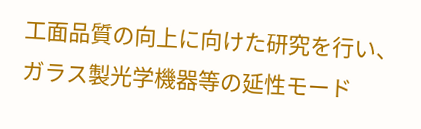工面品質の向上に向けた研究を行い、ガラス製光学機器等の延性モード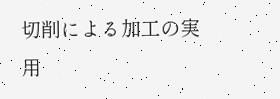切削による加工の実用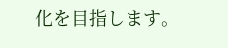化を目指します。